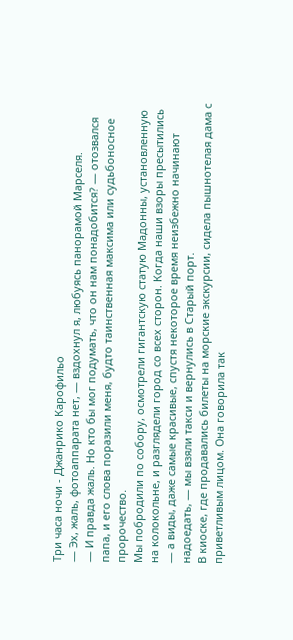Три часа ночи - Джанрико Карофильо
— Эх, жаль, фотоаппарата нет, — вздохнул я, любуясь панорамой Марселя.
— И правда жаль. Но кто бы мог подумать, что он нам понадобится? — отозвался папа, и его слова поразили меня, будто таинственная максима или судьбоносное пророчество.
Мы побродили по собору, осмотрели гигантскую статую Мадонны, установленную на колокольне, и разглядели город со всех сторон. Когда наши взоры пресытились — а виды, даже самые красивые, спустя некоторое время неизбежно начинают надоедать, — мы взяли такси и вернулись в Старый порт.
В киоске, где продавались билеты на морские экскурсии, сидела пышнотелая дама с приветливым лицом. Она говорила так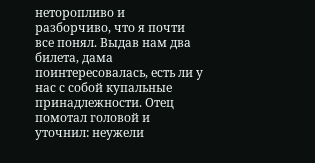неторопливо и разборчиво, что я почти все понял. Выдав нам два билета, дама поинтересовалась, есть ли у нас с собой купальные принадлежности. Отец помотал головой и уточнил: неужели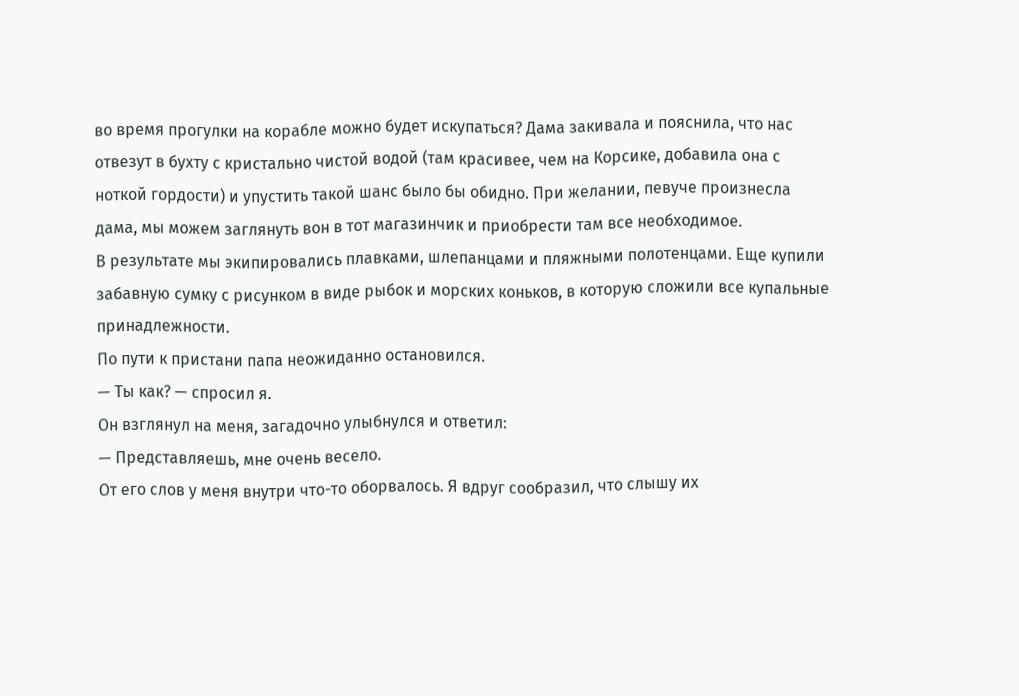во время прогулки на корабле можно будет искупаться? Дама закивала и пояснила, что нас отвезут в бухту с кристально чистой водой (там красивее, чем на Корсике, добавила она с ноткой гордости) и упустить такой шанс было бы обидно. При желании, певуче произнесла дама, мы можем заглянуть вон в тот магазинчик и приобрести там все необходимое.
В результате мы экипировались плавками, шлепанцами и пляжными полотенцами. Еще купили забавную сумку с рисунком в виде рыбок и морских коньков, в которую сложили все купальные принадлежности.
По пути к пристани папа неожиданно остановился.
— Ты как? — спросил я.
Он взглянул на меня, загадочно улыбнулся и ответил:
— Представляешь, мне очень весело.
От его слов у меня внутри что-то оборвалось. Я вдруг сообразил, что слышу их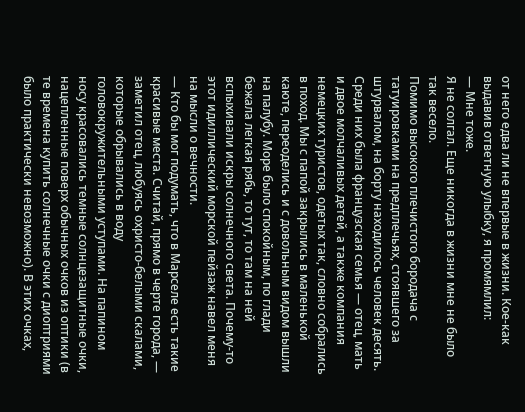от него едва ли не впервые в жизни. Кое-как выдавив ответную улыбку, я промямлил:
— Мне тоже.
Я не солгал. Еще никогда в жизни мне не было так весело.
Помимо высокого плечистого бородача с татуировками на предплечьях, стоявшего за штурвалом, на борту находилось человек десять. Среди них была французская семья — отец, мать и двое молчаливых детей, а также компания немецких туристов, одетых так, словно собрались в поход. Мы с папой закрылись в маленькой каюте, переоделись и с довольным видом вышли на палубу. Море было спокойным, по глади бежала легкая рябь, то тут, то там на ней вспыхивали искры солнечного света. Почему-то этот идиллический морской пейзаж навел меня на мысли о вечности.
— Кто бы мог подумать, что в Марселе есть такие красивые места. Считай, прямо в черте города, — заметил отец, любуясь охристо-белыми скалами, которые обрывались в воду головокружительными уступами. На папином носу красовались темные солнцезащитные очки, нацепленные поверх обычных очков из оптики (в те времена купить солнечные очки с диоптриями было практически невозможно). В этих очках,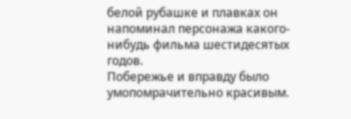белой рубашке и плавках он напоминал персонажа какого-нибудь фильма шестидесятых годов.
Побережье и вправду было умопомрачительно красивым.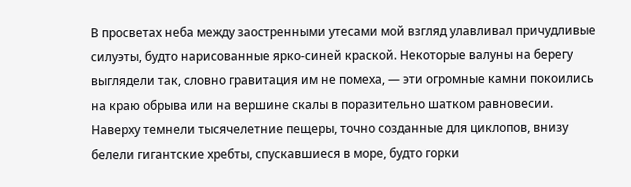В просветах неба между заостренными утесами мой взгляд улавливал причудливые силуэты, будто нарисованные ярко-синей краской. Некоторые валуны на берегу выглядели так, словно гравитация им не помеха, — эти огромные камни покоились на краю обрыва или на вершине скалы в поразительно шатком равновесии. Наверху темнели тысячелетние пещеры, точно созданные для циклопов, внизу белели гигантские хребты, спускавшиеся в море, будто горки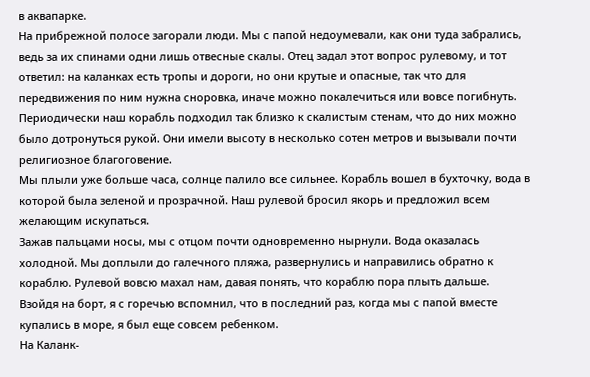в аквапарке.
На прибрежной полосе загорали люди. Мы с папой недоумевали, как они туда забрались, ведь за их спинами одни лишь отвесные скалы. Отец задал этот вопрос рулевому, и тот ответил: на каланках есть тропы и дороги, но они крутые и опасные, так что для передвижения по ним нужна сноровка, иначе можно покалечиться или вовсе погибнуть.
Периодически наш корабль подходил так близко к скалистым стенам, что до них можно было дотронуться рукой. Они имели высоту в несколько сотен метров и вызывали почти религиозное благоговение.
Мы плыли уже больше часа, солнце палило все сильнее. Корабль вошел в бухточку, вода в которой была зеленой и прозрачной. Наш рулевой бросил якорь и предложил всем желающим искупаться.
Зажав пальцами носы, мы с отцом почти одновременно нырнули. Вода оказалась холодной. Мы доплыли до галечного пляжа, развернулись и направились обратно к кораблю. Рулевой вовсю махал нам, давая понять, что кораблю пора плыть дальше.
Взойдя на борт, я с горечью вспомнил, что в последний раз, когда мы с папой вместе купались в море, я был еще совсем ребенком.
На Каланк-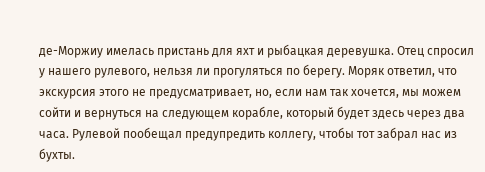де-Моржиу имелась пристань для яхт и рыбацкая деревушка. Отец спросил у нашего рулевого, нельзя ли прогуляться по берегу. Моряк ответил, что экскурсия этого не предусматривает, но, если нам так хочется, мы можем сойти и вернуться на следующем корабле, который будет здесь через два часа. Рулевой пообещал предупредить коллегу, чтобы тот забрал нас из бухты.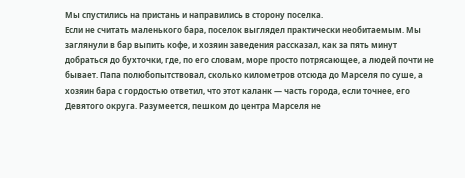Мы спустились на пристань и направились в сторону поселка.
Если не считать маленького бара, поселок выглядел практически необитаемым. Мы заглянули в бар выпить кофе, и хозяин заведения рассказал, как за пять минут добраться до бухточки, где, по его словам, море просто потрясающее, а людей почти не бывает. Папа полюбопытствовал, сколько километров отсюда до Марселя по суше, а хозяин бара с гордостью ответил, что этот каланк — часть города, если точнее, его Девятого округа. Разумеется, пешком до центра Марселя не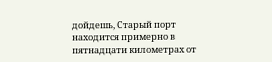дойдешь, Старый порт находится примерно в пятнадцати километрах от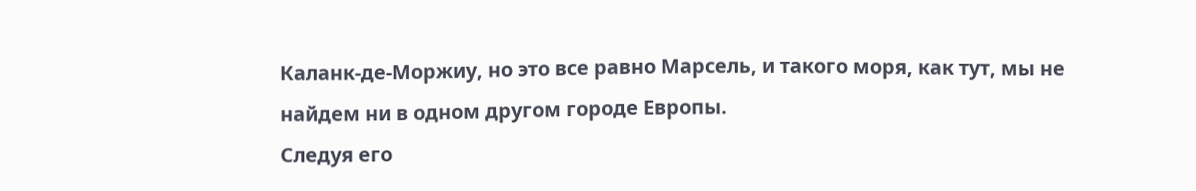Каланк-де-Моржиу, но это все равно Марсель, и такого моря, как тут, мы не найдем ни в одном другом городе Европы.
Следуя его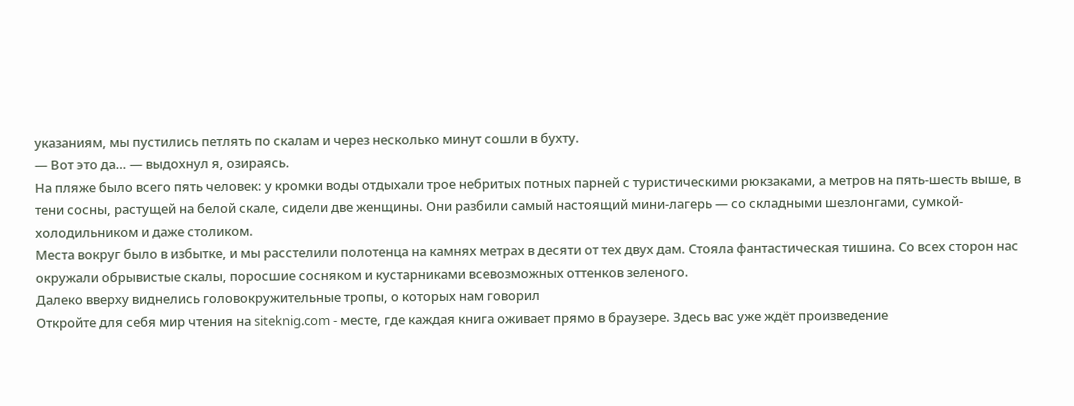указаниям, мы пустились петлять по скалам и через несколько минут сошли в бухту.
— Вот это да… — выдохнул я, озираясь.
На пляже было всего пять человек: у кромки воды отдыхали трое небритых потных парней с туристическими рюкзаками, а метров на пять-шесть выше, в тени сосны, растущей на белой скале, сидели две женщины. Они разбили самый настоящий мини-лагерь — со складными шезлонгами, сумкой-холодильником и даже столиком.
Места вокруг было в избытке, и мы расстелили полотенца на камнях метрах в десяти от тех двух дам. Стояла фантастическая тишина. Со всех сторон нас окружали обрывистые скалы, поросшие сосняком и кустарниками всевозможных оттенков зеленого.
Далеко вверху виднелись головокружительные тропы, о которых нам говорил
Откройте для себя мир чтения на siteknig.com - месте, где каждая книга оживает прямо в браузере. Здесь вас уже ждёт произведение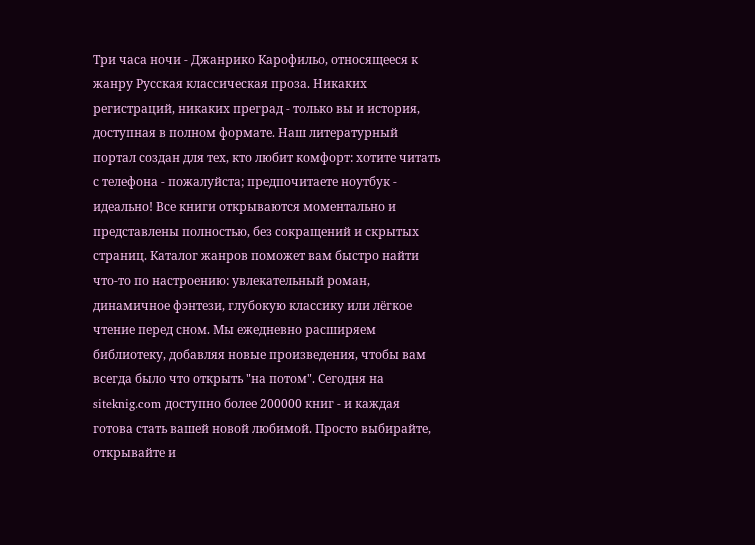Три часа ночи - Джанрико Карофильо, относящееся к жанру Русская классическая проза. Никаких регистраций, никаких преград - только вы и история, доступная в полном формате. Наш литературный портал создан для тех, кто любит комфорт: хотите читать с телефона - пожалуйста; предпочитаете ноутбук - идеально! Все книги открываются моментально и представлены полностью, без сокращений и скрытых страниц. Каталог жанров поможет вам быстро найти что-то по настроению: увлекательный роман, динамичное фэнтези, глубокую классику или лёгкое чтение перед сном. Мы ежедневно расширяем библиотеку, добавляя новые произведения, чтобы вам всегда было что открыть "на потом". Сегодня на siteknig.com доступно более 200000 книг - и каждая готова стать вашей новой любимой. Просто выбирайте, открывайте и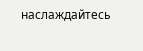наслаждайтесь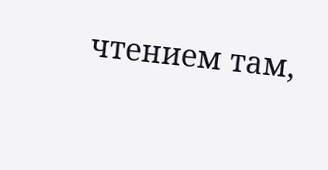чтением там,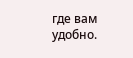где вам удобно.